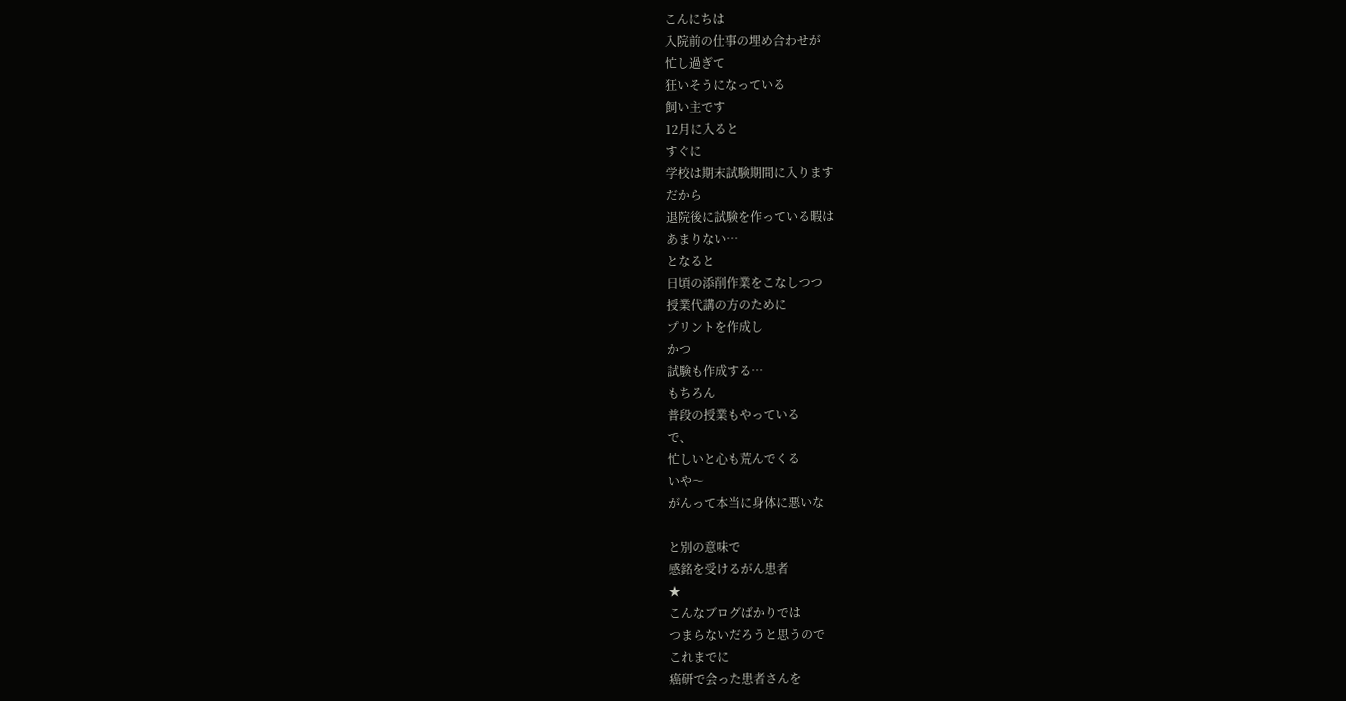こんにちは
入院前の仕事の埋め合わせが
忙し過ぎて
狂いそうになっている
飼い主です
12月に入ると
すぐに
学校は期末試験期間に入ります
だから
退院後に試験を作っている暇は
あまりない…
となると
日頃の添削作業をこなしつつ
授業代講の方のために
プリントを作成し
かつ
試験も作成する…
もちろん
普段の授業もやっている
で、
忙しいと心も荒んでくる
いや〜
がんって本当に身体に悪いな

と別の意味で
感銘を受けるがん患者
★
こんなブログばかりでは
つまらないだろうと思うので
これまでに
癌研で会った患者さんを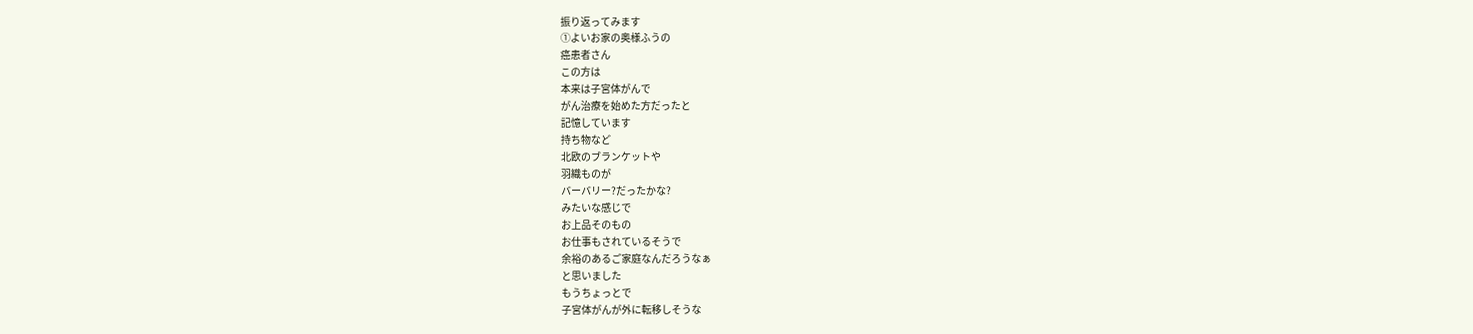振り返ってみます
①よいお家の奥様ふうの
癌患者さん
この方は
本来は子宮体がんで
がん治療を始めた方だったと
記憶しています
持ち物など
北欧のブランケットや
羽織ものが
バーバリー?だったかな?
みたいな感じで
お上品そのもの
お仕事もされているそうで
余裕のあるご家庭なんだろうなぁ
と思いました
もうちょっとで
子宮体がんが外に転移しそうな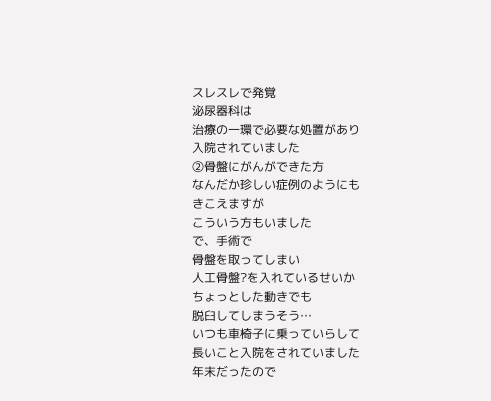スレスレで発覚
泌尿器科は
治療の一環で必要な処置があり
入院されていました
②骨盤にがんができた方
なんだか珍しい症例のようにも
きこえますが
こういう方もいました
で、手術で
骨盤を取ってしまい
人工骨盤?を入れているせいか
ちょっとした動きでも
脱臼してしまうそう…
いつも車椅子に乗っていらして
長いこと入院をされていました
年末だったので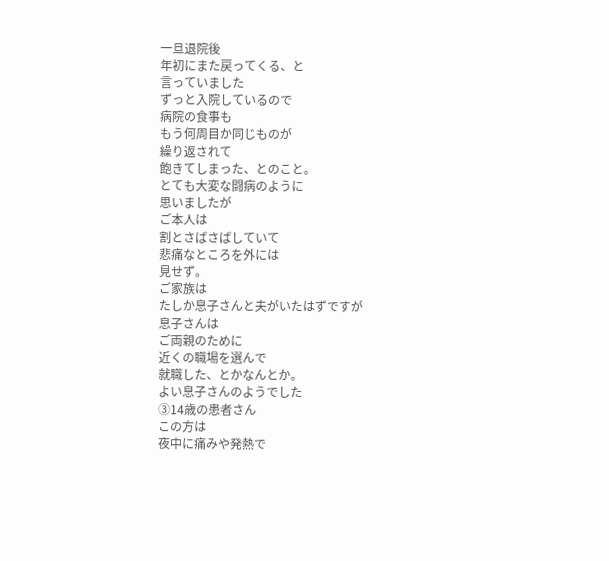一旦退院後
年初にまた戻ってくる、と
言っていました
ずっと入院しているので
病院の食事も
もう何周目か同じものが
繰り返されて
飽きてしまった、とのこと。
とても大変な闘病のように
思いましたが
ご本人は
割とさばさばしていて
悲痛なところを外には
見せず。
ご家族は
たしか息子さんと夫がいたはずですが
息子さんは
ご両親のために
近くの職場を選んで
就職した、とかなんとか。
よい息子さんのようでした
③14歳の患者さん
この方は
夜中に痛みや発熱で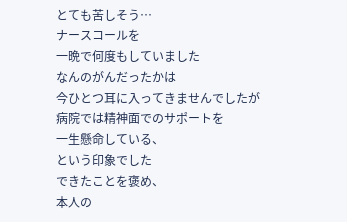とても苦しそう…
ナースコールを
一晩で何度もしていました
なんのがんだったかは
今ひとつ耳に入ってきませんでしたが
病院では精神面でのサポートを
一生懸命している、
という印象でした
できたことを褒め、
本人の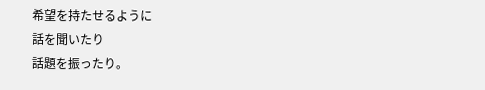希望を持たせるように
話を聞いたり
話題を振ったり。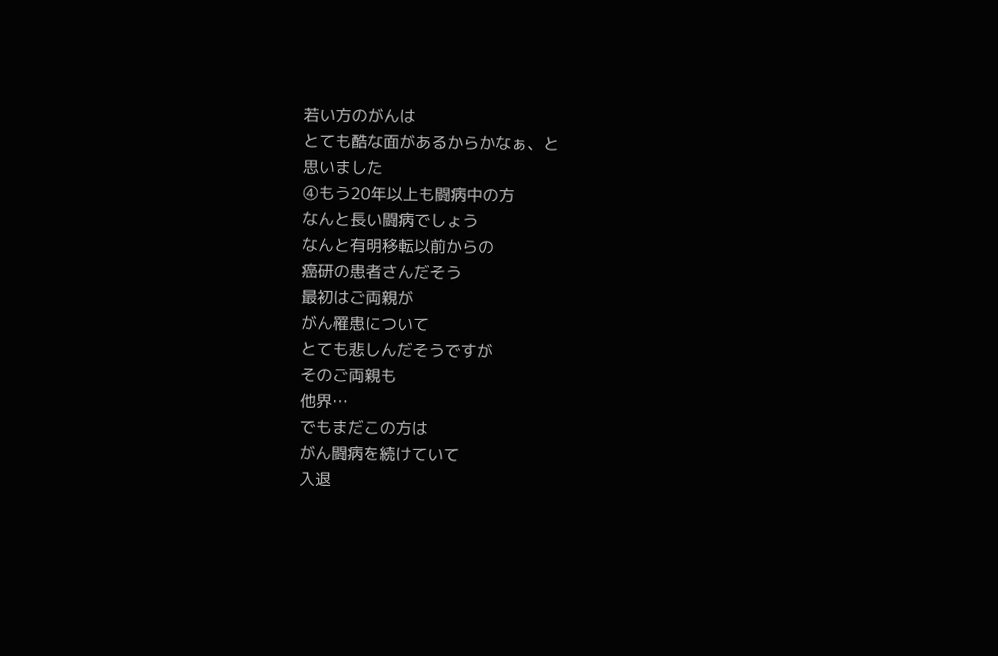若い方のがんは
とても酷な面があるからかなぁ、と
思いました
④もう20年以上も闘病中の方
なんと長い闘病でしょう
なんと有明移転以前からの
癌研の患者さんだそう
最初はご両親が
がん罹患について
とても悲しんだそうですが
そのご両親も
他界…
でもまだこの方は
がん闘病を続けていて
入退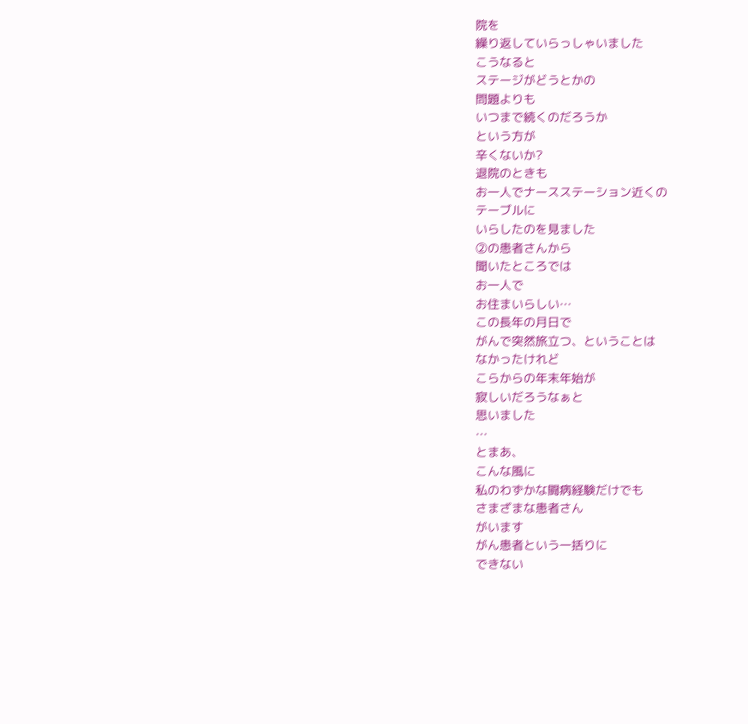院を
繰り返していらっしゃいました
こうなると
ステージがどうとかの
問題よりも
いつまで続くのだろうか
という方が
辛くないか?
退院のときも
お一人でナースステーション近くの
テーブルに
いらしたのを見ました
②の患者さんから
聞いたところでは
お一人で
お住まいらしい…
この長年の月日で
がんで突然旅立つ、ということは
なかったけれど
こらからの年末年始が
寂しいだろうなぁと
思いました
…
とまあ、
こんな風に
私のわずかな闘病経験だけでも
さまざまな患者さん
がいます
がん患者という一括りに
できない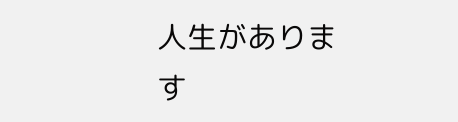人生があります